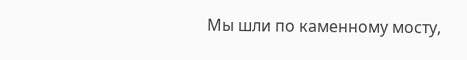Мы шли по каменному мосту,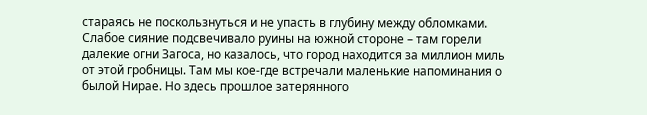стараясь не поскользнуться и не упасть в глубину между обломками. Слабое сияние подсвечивало руины на южной стороне – там горели далекие огни Загоса, но казалось, что город находится за миллион миль от этой гробницы. Там мы кое-где встречали маленькие напоминания о былой Нирае. Но здесь прошлое затерянного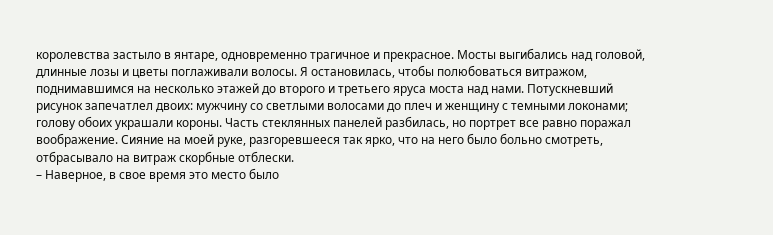королевства застыло в янтаре, одновременно трагичное и прекрасное. Мосты выгибались над головой, длинные лозы и цветы поглаживали волосы. Я остановилась, чтобы полюбоваться витражом, поднимавшимся на несколько этажей до второго и третьего яруса моста над нами. Потускневший рисунок запечатлел двоих: мужчину со светлыми волосами до плеч и женщину с темными локонами; голову обоих украшали короны. Часть стеклянных панелей разбилась, но портрет все равно поражал воображение. Сияние на моей руке, разгоревшееся так ярко, что на него было больно смотреть, отбрасывало на витраж скорбные отблески.
– Наверное, в свое время это место было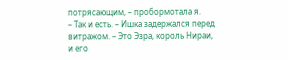потрясающим, – пробормотала я.
– Так и есть. – Ишка задержался перед витражом. – Это Эзра, король Нираи, и его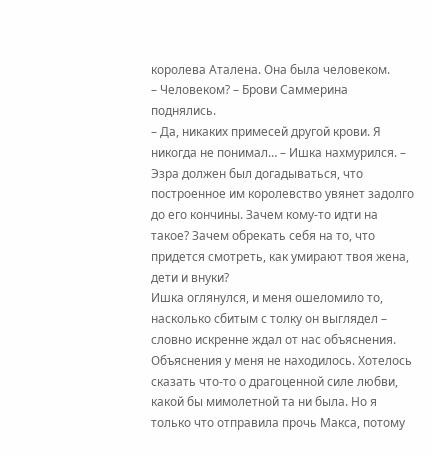королева Аталена. Она была человеком.
– Человеком? – Брови Саммерина поднялись.
– Да, никаких примесей другой крови. Я никогда не понимал… – Ишка нахмурился. – Эзра должен был догадываться, что построенное им королевство увянет задолго до его кончины. Зачем кому-то идти на такое? Зачем обрекать себя на то, что придется смотреть, как умирают твоя жена, дети и внуки?
Ишка оглянулся, и меня ошеломило то, насколько сбитым с толку он выглядел – словно искренне ждал от нас объяснения.
Объяснения у меня не находилось. Хотелось сказать что-то о драгоценной силе любви, какой бы мимолетной та ни была. Но я только что отправила прочь Макса, потому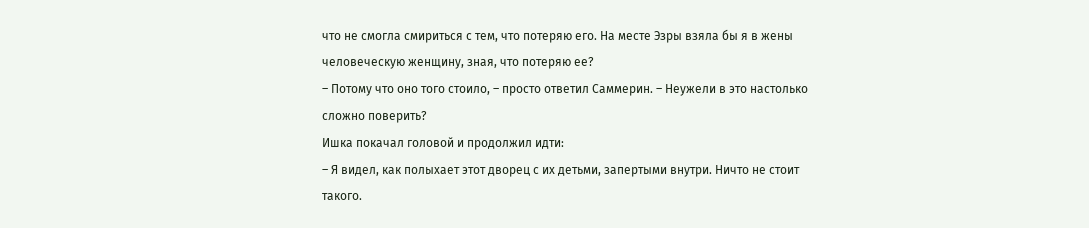что не смогла смириться с тем, что потеряю его. На месте Эзры взяла бы я в жены человеческую женщину, зная, что потеряю ее?
– Потому что оно того стоило, – просто ответил Саммерин. – Неужели в это настолько сложно поверить?
Ишка покачал головой и продолжил идти:
– Я видел, как полыхает этот дворец с их детьми, запертыми внутри. Ничто не стоит такого.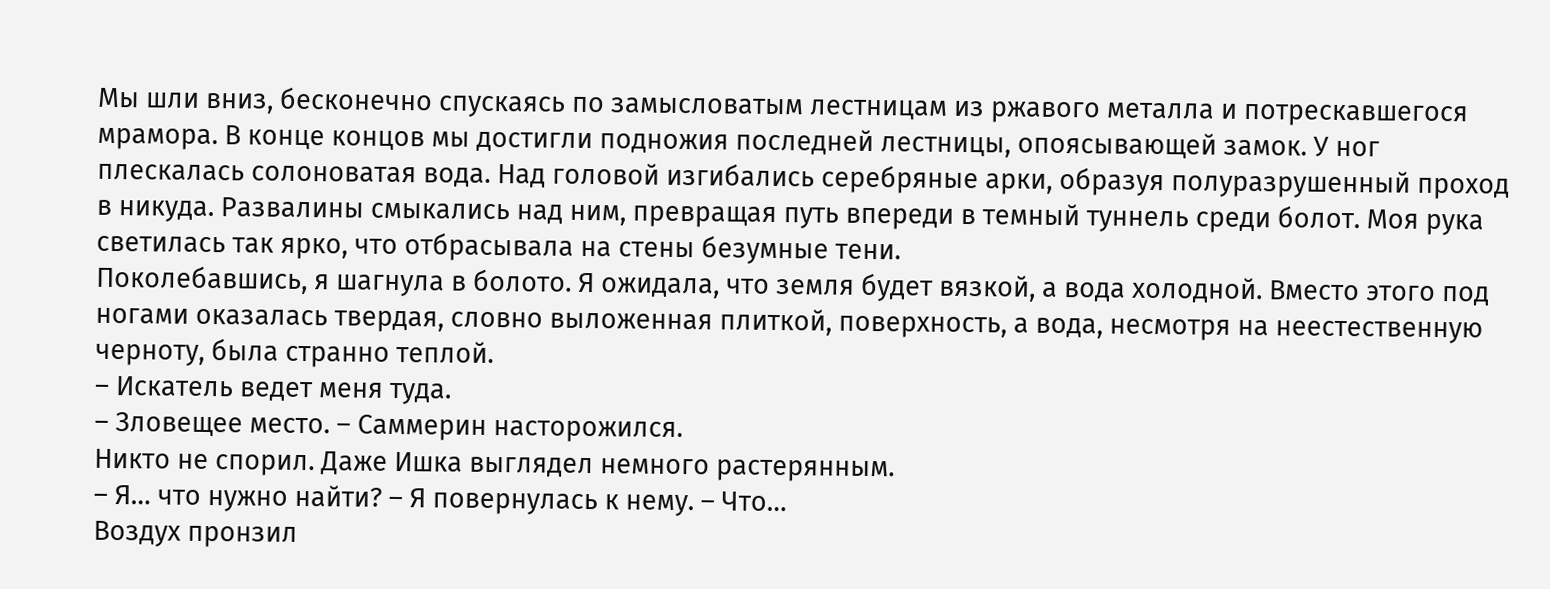Мы шли вниз, бесконечно спускаясь по замысловатым лестницам из ржавого металла и потрескавшегося мрамора. В конце концов мы достигли подножия последней лестницы, опоясывающей замок. У ног плескалась солоноватая вода. Над головой изгибались серебряные арки, образуя полуразрушенный проход в никуда. Развалины смыкались над ним, превращая путь впереди в темный туннель среди болот. Моя рука светилась так ярко, что отбрасывала на стены безумные тени.
Поколебавшись, я шагнула в болото. Я ожидала, что земля будет вязкой, а вода холодной. Вместо этого под ногами оказалась твердая, словно выложенная плиткой, поверхность, а вода, несмотря на неестественную черноту, была странно теплой.
– Искатель ведет меня туда.
– Зловещее место. – Саммерин насторожился.
Никто не спорил. Даже Ишка выглядел немного растерянным.
– Я… что нужно найти? – Я повернулась к нему. – Что…
Воздух пронзил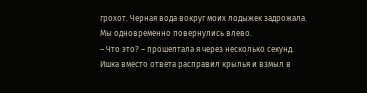грохот. Черная вода вокруг моих лодыжек задрожала.
Мы одновременно повернулись влево.
– Что это? – прошептала я через несколько секунд.
Ишка вместо ответа расправил крылья и взмыл в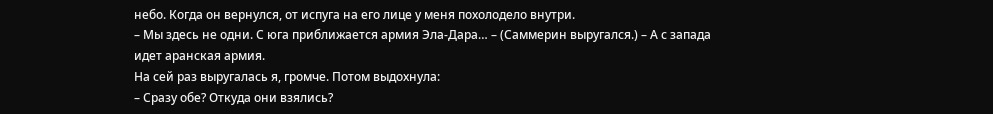небо. Когда он вернулся, от испуга на его лице у меня похолодело внутри.
– Мы здесь не одни. С юга приближается армия Эла-Дара… – (Саммерин выругался.) – А с запада идет аранская армия.
На сей раз выругалась я, громче. Потом выдохнула:
– Сразу обе? Откуда они взялись?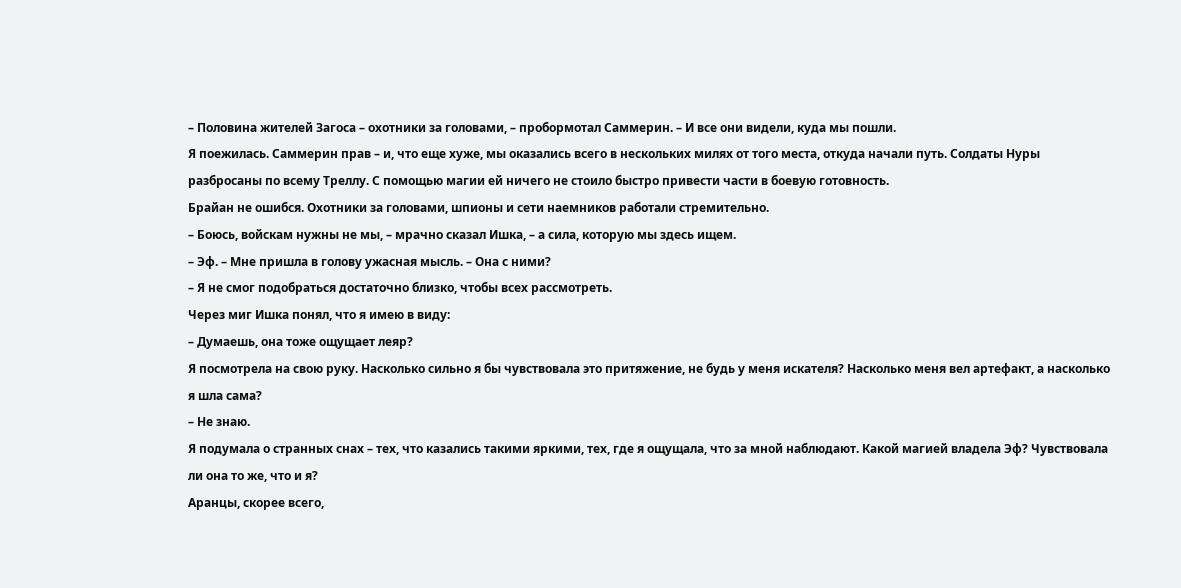– Половина жителей Загоса – охотники за головами, – пробормотал Саммерин. – И все они видели, куда мы пошли.
Я поежилась. Саммерин прав – и, что еще хуже, мы оказались всего в нескольких милях от того места, откуда начали путь. Солдаты Нуры разбросаны по всему Треллу. С помощью магии ей ничего не стоило быстро привести части в боевую готовность.
Брайан не ошибся. Охотники за головами, шпионы и сети наемников работали стремительно.
– Боюсь, войскам нужны не мы, – мрачно сказал Ишка, – а сила, которую мы здесь ищем.
– Эф. – Мне пришла в голову ужасная мысль. – Она с ними?
– Я не смог подобраться достаточно близко, чтобы всех рассмотреть.
Через миг Ишка понял, что я имею в виду:
– Думаешь, она тоже ощущает леяр?
Я посмотрела на свою руку. Насколько сильно я бы чувствовала это притяжение, не будь у меня искателя? Насколько меня вел артефакт, а насколько я шла сама?
– Не знаю.
Я подумала о странных снах – тех, что казались такими яркими, тех, где я ощущала, что за мной наблюдают. Какой магией владела Эф? Чувствовала ли она то же, что и я?
Аранцы, скорее всего,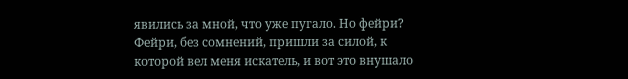явились за мной, что уже пугало. Но фейри? Фейри, без сомнений, пришли за силой, к которой вел меня искатель, и вот это внушало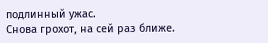подлинный ужас.
Снова грохот, на сей раз ближе.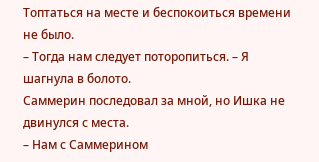Топтаться на месте и беспокоиться времени не было.
– Тогда нам следует поторопиться. – Я шагнула в болото.
Саммерин последовал за мной, но Ишка не двинулся с места.
– Нам с Саммерином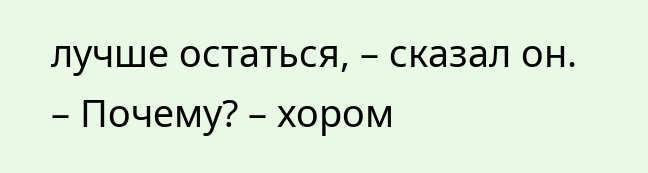лучше остаться, – сказал он.
– Почему? – хором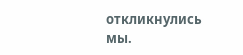откликнулись мы.